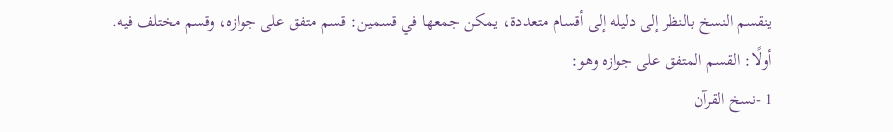ينقسم النسخ بالنظر إلى دليله إلى أقسام متعددة، يمكن جمعها في قسمين: قسم متفق على جوازه، وقسم مختلف فيه.
أولًا: القسم المتفق على جوازه وهو:
1 -نسخ القرآن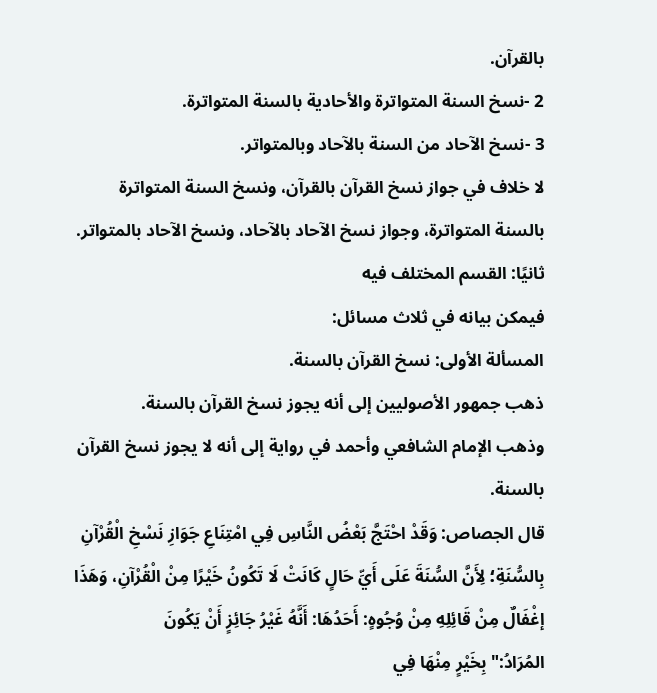بالقرآن.
2 -نسخ السنة المتواترة والأحادية بالسنة المتواترة.
3 -نسخ الآحاد من السنة بالآحاد وبالمتواتر.
لا خلاف في جواز نسخ القرآن بالقرآن، ونسخ السنة المتواترة بالسنة المتواترة، وجواز نسخ الآحاد بالآحاد، ونسخ الآحاد بالمتواتر.
ثانيًا: القسم المختلف فيه
فيمكن بيانه في ثلاث مسائل:
المسألة الأولى: نسخ القرآن بالسنة.
ذهب جمهور الأصوليين إلى أنه يجوز نسخ القرآن بالسنة.
وذهب الإمام الشافعي وأحمد في رواية إلى أنه لا يجوز نسخ القرآن بالسنة.
قال الجصاص: وَقَدْ احْتَجَّ بَعْضُ النَّاسِ فِي امْتِنَاعِ جَوَازِ نَسْخِ الْقُرْآنِ بِالسُّنَةِ؛ لِأَنَّ السُّنَةَ عَلَى أَيِّ حَالٍ كَانَتْ لَا تَكُونُ خَيْرًا مِنْ الْقُرْآنِ، وَهَذَا إغْفَالٌ مِنْ قَائِلِهِ مِنْ وُجُوهٍ: أَحَدُهَا: أَنَّهُ غَيْرُ جَائِزٍ أَنْ يَكُونَ المُرَادُ:"بِخَيْرٍ مِنْهَا فِي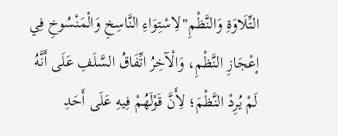التِّلَاوَةِ وَالنَّظْمِ"لِاسْتِوَاءِ النَّاسِخِ وَالْمَنْسُوخِ فِي
إعْجَازِ النَّظْمِ، وَالْآخِرُ اتِّفَاقُ السَّلَفِ عَلَى أَنَّهُ لَمْ يُرِدْ النَّظْمَ؛ لِأَنَّ قَوْلَهُمْ فِيهِ عَلَى أَحَدِ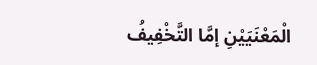الْمَعْنَيَيْنِ إمَّا التَّخْفِيفُ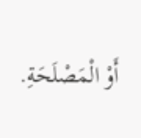أَوْ الْمَصْلَحَةِ.